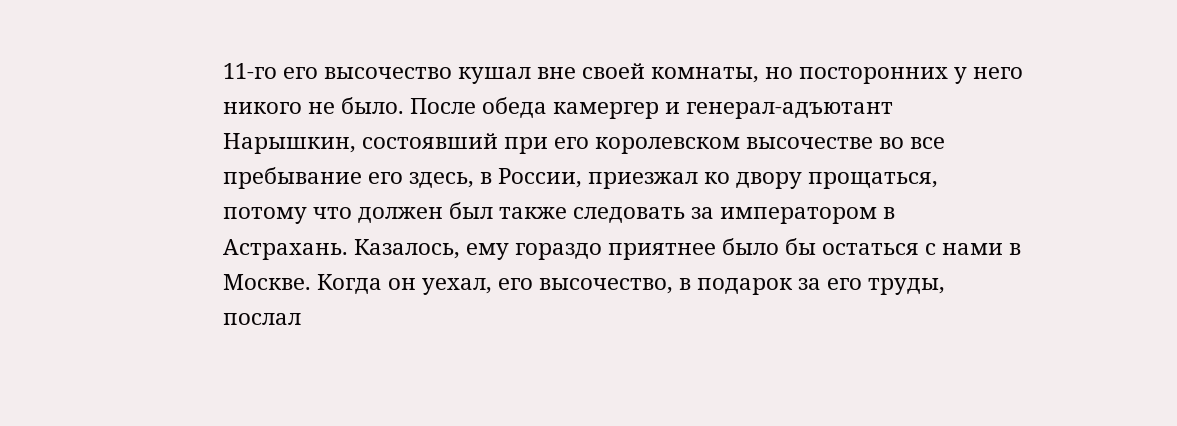11-го его высочество кушал вне своей комнаты, но посторонних у него никого не было. После обеда камергер и генерал-адъютант Нарышкин, состоявший при его королевском высочестве во все пребывание его здесь, в России, приезжал ко двору прощаться, потому что должен был также следовать за императором в Астрахань. Казалось, ему гораздо приятнее было бы остаться с нами в Москве. Когда он уехал, его высочество, в подарок за его труды, послал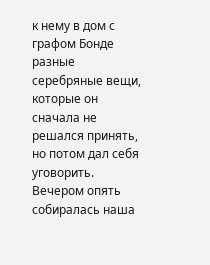к нему в дом с графом Бонде разные серебряные вещи, которые он сначала не решался принять, но потом дал себя уговорить. Вечером опять собиралась наша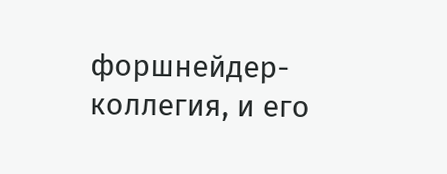форшнейдер-коллегия, и его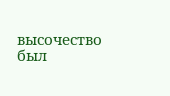высочество был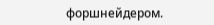форшнейдером.